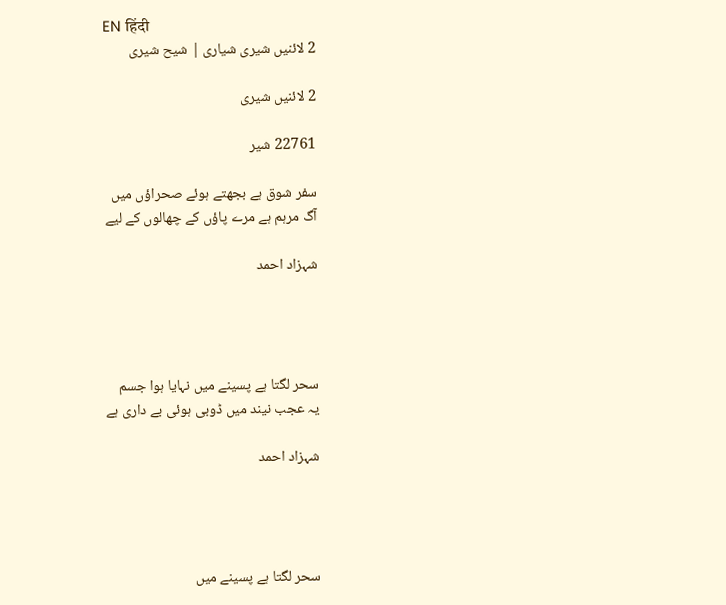EN हिंदी
2 لائنیں شیری شیاری | شیح شیری

2 لائنیں شیری

22761 شیر

سفر شوق ہے بجھتے ہوئے صحراؤں میں
آگ مرہم ہے مرے پاؤں کے چھالوں کے لیے

شہزاد احمد




سحر لگتا ہے پسینے میں نہایا ہوا جسم
یہ عجب نیند میں ڈوبی ہوئی بے داری ہے

شہزاد احمد




سحر لگتا ہے پسینے میں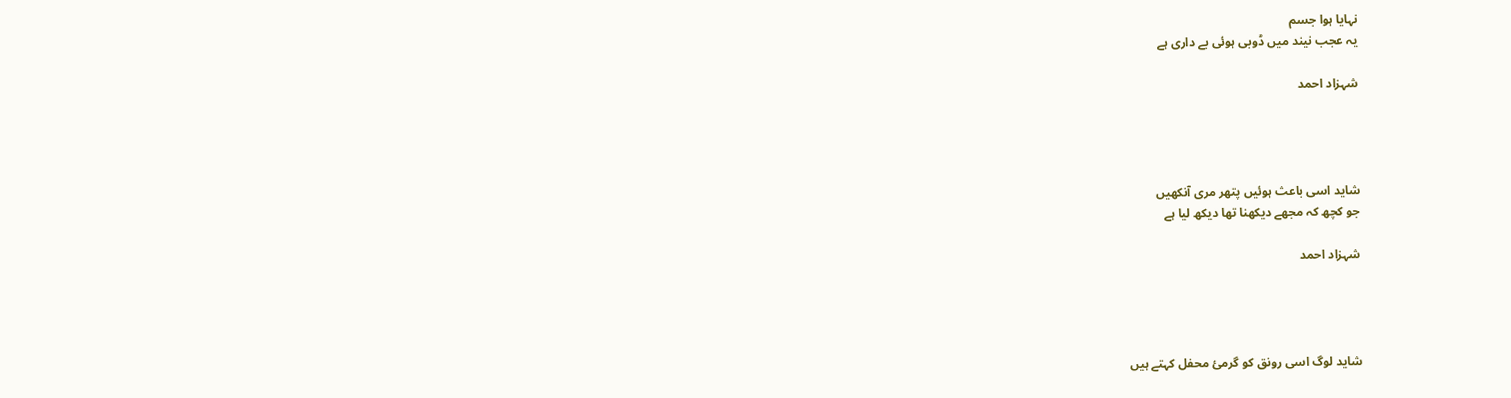نہایا ہوا جسم
یہ عجب نیند میں ڈوبی ہوئی بے داری ہے

شہزاد احمد




شاید اسی باعث ہوئیں پتھر مری آنکھیں
جو کچھ کہ مجھے دیکھنا تھا دیکھ لیا ہے

شہزاد احمد




شاید لوگ اسی رونق کو گرمئ محفل کہتے ہیں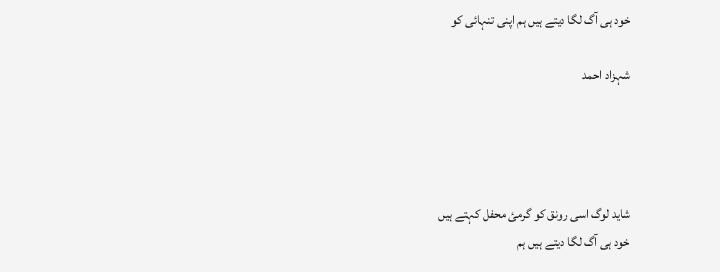خود ہی آگ لگا دیتے ہیں ہم اپنی تنہائی کو

شہزاد احمد




شاید لوگ اسی رونق کو گرمئ محفل کہتے ہیں
خود ہی آگ لگا دیتے ہیں ہم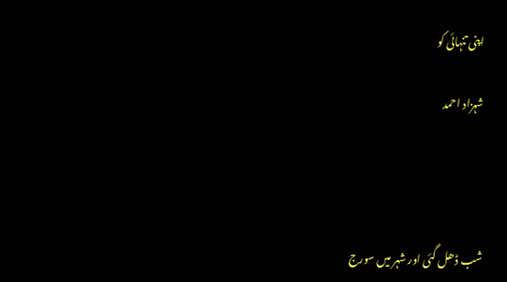اپنی تنہائی کو

شہزاد احمد




شب ڈھل گئی اور شہر میں سورج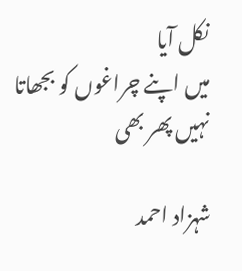نکل آیا
میں اپنے چراغوں کو بجھاتا نہیں پھر بھی

شہزاد احمد